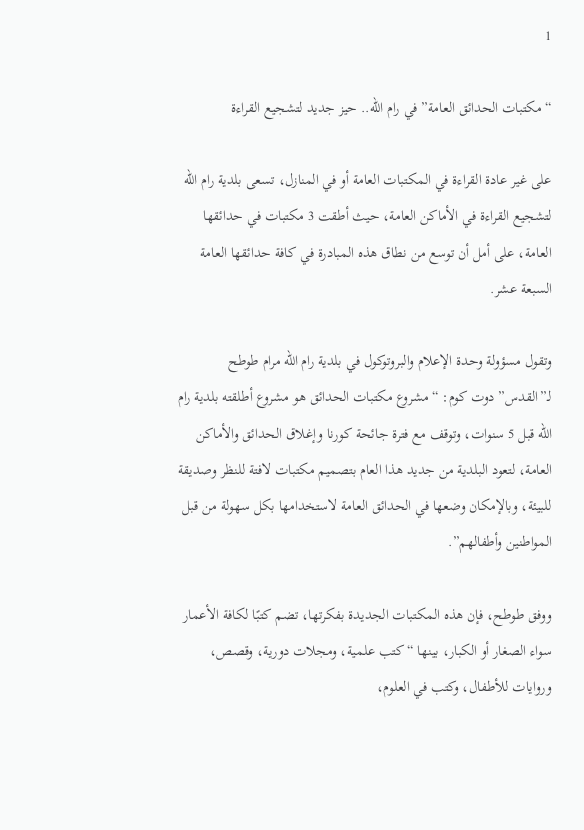1

“مكتبات الحدائق العامة” في رام الله.. حيز جديد لتشجيع القراءة

على غير عادة القراءة في المكتبات العامة أو في المنازل، تسعى بلدية رام الله لتشجيع القراءة في الأماكن العامة، حيث أطقت 3 مكتبات في حدائقها العامة، على أمل أن توسع من نطاق هذه المبادرة في كافة حدائقها العامة السبعة عشر.

وتقول مسؤولة وحدة الإعلام والبروتوكول في بلدية رام الله مرام طوطح لـ”القدس” دوت كوم: “مشروع مكتبات الحدائق هو مشروع أطلقته بلدية رام الله قبل 5 سنوات، وتوقف مع فترة جائحة كورنا وإغلاق الحدائق والأماكن العامة، لتعود البلدية من جديد هذا العام بتصميم مكتبات لافتة للنظر وصديقة للبيئة، وبالإمكان وضعها في الحدائق العامة لاستخدامها بكل سهولة من قبل المواطنين وأطفالهم”.

ووفق طوطح، فإن هذه المكتبات الجديدة بفكرتها، تضم كتبًا لكافة الأعمار سواء الصغار أو الكبار، بينها “كتب علمية، ومجلات دورية، وقصص، وروايات للأطفال، وكتب في العلوم،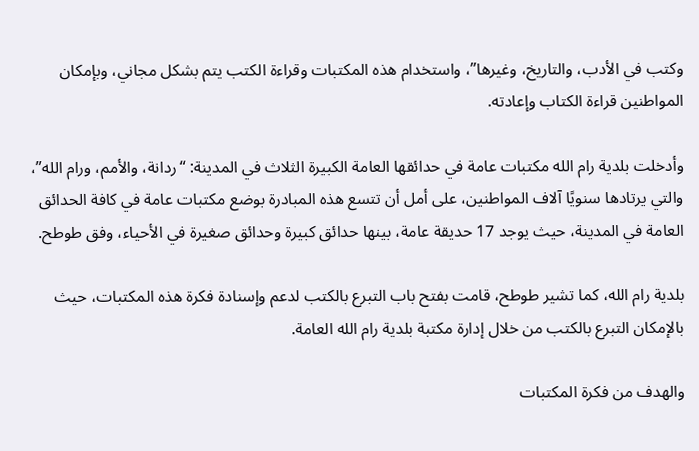وكتب في الأدب، والتاريخ، وغيرها”، واستخدام هذه المكتبات وقراءة الكتب يتم بشكل مجاني، وبإمكان المواطنين قراءة الكتاب وإعادته.

وأدخلت بلدية رام الله مكتبات عامة في حدائقها العامة الكبيرة الثلاث في المدينة: “ردانة، والأمم، ورام الله”، والتي يرتادها سنويًا آلاف المواطنين، على أمل أن تتسع هذه المبادرة بوضع مكتبات عامة في كافة الحدائق العامة في المدينة، حيث يوجد 17 حديقة عامة، بينها حدائق كبيرة وحدائق صغيرة في الأحياء، وفق طوطح.

بلدية رام الله، كما تشير طوطح، قامت بفتح باب التبرع بالكتب لدعم وإسنادة فكرة هذه المكتبات، حيث بالإمكان التبرع بالكتب من خلال إدارة مكتبة بلدية رام الله العامة.

والهدف من فكرة المكتبات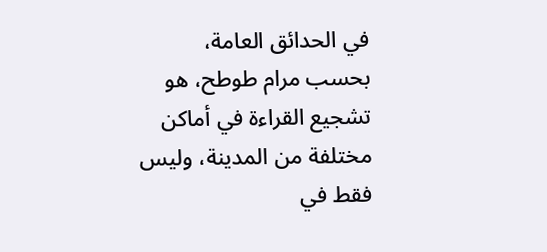في الحدائق العامة، بحسب مرام طوطح، هو تشجيع القراءة في أماكن مختلفة من المدينة، وليس فقط في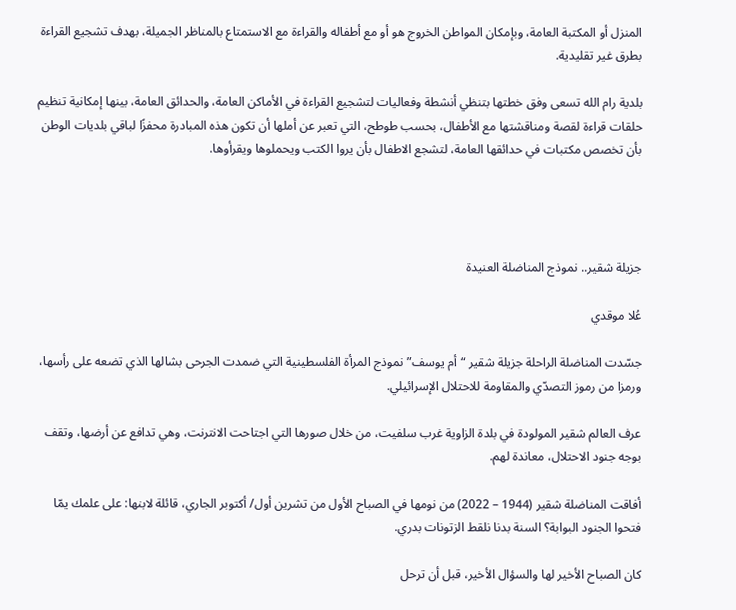المنزل أو المكتبة العامة، وبإمكان المواطن الخروج هو أو مع أطفاله والقراءة مع الاستمتاع بالمناظر الجميلة، بهدف تشجيع القراءة بطرق غير تقليدية.

بلدية رام الله تسعى وفق خطتها بتنظي أنشطة وفعاليات لتشجيع القراءة في الأماكن العامة، والحدائق العامة، بينها إمكانية تنظيم حلقات قراءة لقصة ومناقشتها مع الأطفال، بحسب طوطح، التي تعبر عن أملها أن تكون هذه المبادرة محفزًا لباقي بلديات الوطن بأن تخصص مكتبات في حدائقها العامة، لتشجع الاطفال بأن يروا الكتب ويحملوها ويقرأوها.




جزيلة شقير.. نموذج المناضلة العنيدة

عُلا موقدي

جسّدت المناضلة الراحلة جزيلة شقير “أم يوسف” نموذج المرأة الفلسطينية التي ضمدت الجرحى بشالها الذي تضعه على رأسها، ورمزا من رموز التصدّي والمقاومة للاحتلال الإسرائيلي.

عرف العالم شقير المولودة في بلدة الزاوية غرب سلفيت، من خلال صورها التي اجتاحت الانترنت، وهي تدافع عن أرضها، وتقف بوجه جنود الاحتلال، معاندة لهم.

أفاقت المناضلة شقير (1944 – 2022) من نومها في الصباح الأول من تشرين أول/ أكتوبر الجاري، قائلة لابنها: على علمك يمّا فتحوا الجنود البوابة؟ السنة بدنا نلقط الزتونات بدري.

كان الصباح الأخير لها والسؤال الأخير، قبل أن ترحل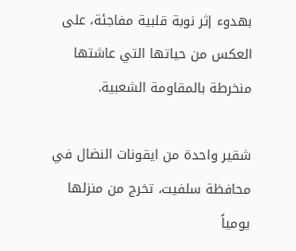بهدوء إثر نوبة قلبية مفاجئة، على العكس من حياتها التي عاشتها منخرطة بالمقاومة الشعبية.

شقير واحدة من ايقونات النضال في محافظة سلفيت، تخرج من منزلها يومياً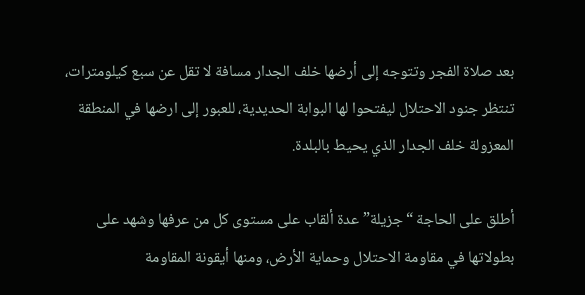بعد صلاة الفجر وتتوجه إلى أرضها خلف الجدار مسافة لا تقل عن سبع كيلومترات، تنتظر جنود الاحتلال ليفتحوا لها البوابة الحديدية، للعبور إلى ارضها في المنطقة المعزولة خلف الجدار الذي يحيط بالبلدة.

أطلق على الحاجة “جزيلة” عدة ألقاب على مستوى كل من عرفها وشهد على بطولاتها في مقاومة الاحتلال وحماية الأرض، ومنها أيقونة المقاومة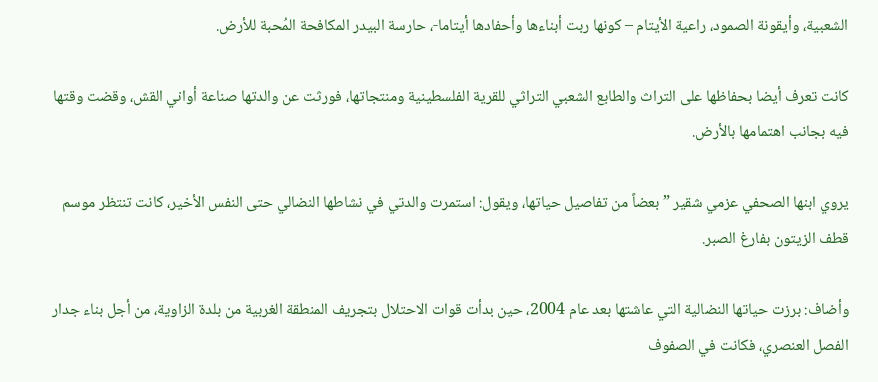الشعبية، وأيقونة الصمود، راعية الأيتام – كونها ربت أبناءها وأحفادها أيتاما-، حارسة البيدر المكافحة المُحبة للأرض.

كانت تعرف أيضا بحفاظها على التراث والطابع الشعبي التراثي للقرية الفلسطينية ومنتجاتها، فورثت عن والدتها صناعة أواني القش، وقضت وقتها فيه بجانب اهتمامها بالأرض.

يروي ابنها الصحفي عزمي شقير ” بعضاً من تفاصيل حياتها، ويقول: استمرت والدتي في نشاطها النضالي حتى النفس الأخير، كانت تنتظر موسم قطف الزيتون بفارغ الصبر.

وأضاف: برزت حياتها النضالية التي عاشتها بعد عام 2004، حين بدأت قوات الاحتلال بتجريف المنطقة الغربية من بلدة الزاوية، من أجل بناء جدار الفصل العنصري، فكانت في الصفوف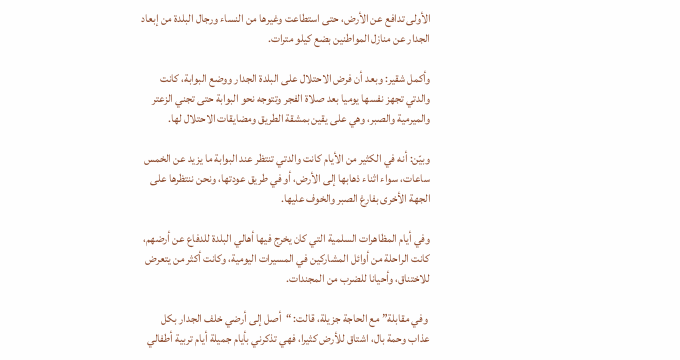الأولى تدافع عن الأرض، حتى استطاعت وغيرها من النساء ورجال البلدة من إبعاد الجدار عن منازل المواطنين بضع كيلو مترات.

وأكمل شقير: وبعد أن فرض الاحتلال على البلدة الجدار ووضع البوابة، كانت والدتي تجهز نفسها يوميا بعد صلاة الفجر وتتوجه نحو البوابة حتى تجني الزعتر والميرمية والصبر، وهي على يقين بمشقة الطريق ومضايقات الاحتلال لها.

وبيّن: أنه في الكثير من الأيام كانت والدتي تنتظر عند البوابة ما يزيد عن الخمس ساعات، سواء اثناء ذهابها إلى الأرض، أو في طريق عودتها، ونحن ننتظرها على الجهة الأخرى بفارغ الصبر والخوف عليها.

وفي أيام المظاهرات السلمية التي كان يخرج فيها أهالي البلدة للدفاع عن أرضهم، كانت الراحلة من أوائل المشاركين في المسيرات اليومية، وكانت أكثر من يتعرض للاختناق، وأحيانا للضرب من المجندات.

 وفي مقابلة” مع الحاجة جزيلة، قالت: “أصل إلى أرضي خلف الجدار بكل عذاب وحمة بال، اشتاق للأرض كثيرا، فهي تذكرني بأيام جميلة أيام تربية أطفالي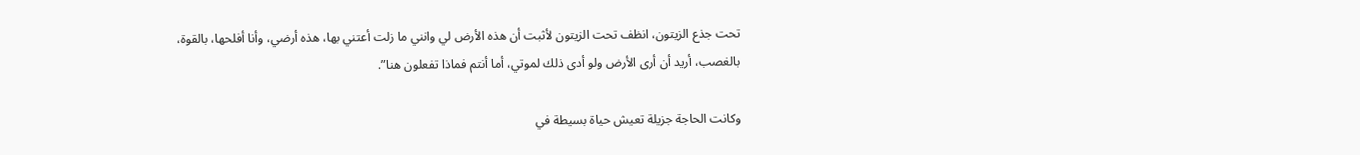تحت جذع الزيتون، انظف تحت الزيتون لأثبت أن هذه الأرض لي وانني ما زلت أعتني بها، هذه أرضي، وأنا أفلحها، بالقوة، بالغصب، أريد أن أرى الأرض ولو أدى ذلك لموتي، أما أنتم فماذا تفعلون هنا”.

وكانت الحاجة جزيلة تعيش حياة بسيطة في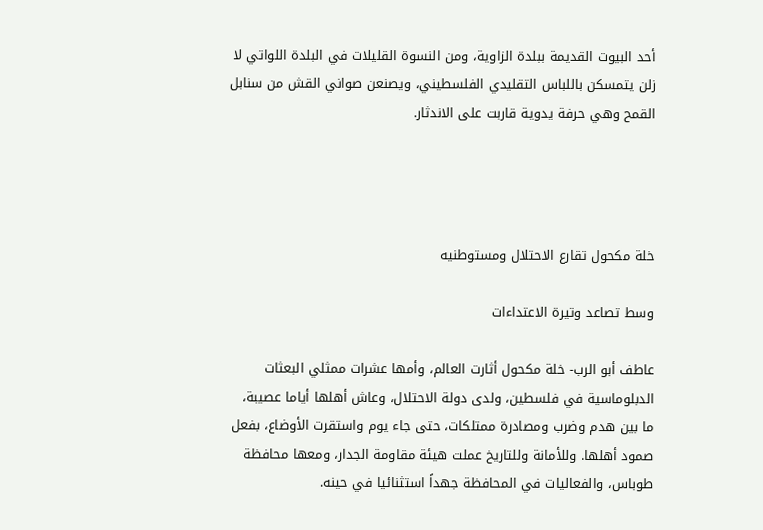أحد البيوت القديمة ببلدة الزاوية، ومن النسوة القليلات في البلدة اللواتي لا زلن يتمسكن باللباس التقليدي الفلسطيني، ويصنعن صواني القش من سنابل القمح وهي حرفة يدوية قاربت على الاندثار.




خلة مكحول تقارع الاحتلال ومستوطنيه

وسط تصاعد وتيرة الاعتداءات

عاطف أبو الرب- خلة مكحول أثارت العالم، وأمها عشرات ممثلي البعثات الدبلوماسية في فلسطين، ولدى دولة الاحتلال، وعاش أهلها أياما عصيبة، ما بين هدم وضرب ومصادرة ممتلكات، حتى جاء يوم واستقرت الأوضاع، بفعل صمود أهلها. وللأمانة وللتاريخ عملت هيئة مقاومة الجدار، ومعها محافظة طوباس، والفعاليات في المحافظة جهداً استثنائيا في حينه.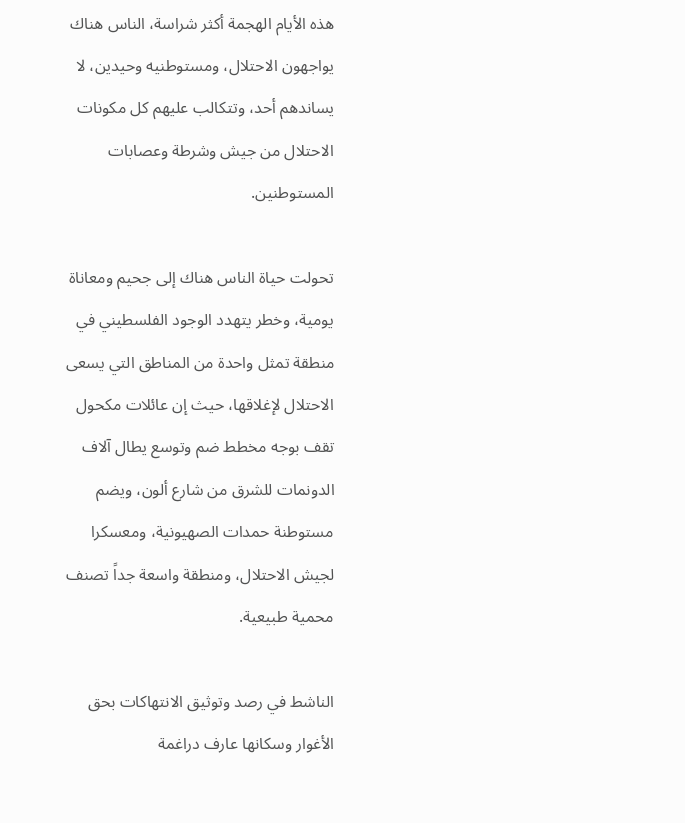هذه الأيام الهجمة أكثر شراسة، الناس هناك يواجهون الاحتلال، ومستوطنيه وحيدين، لا يساندهم أحد، وتتكالب عليهم كل مكونات الاحتلال من جيش وشرطة وعصابات المستوطنين.

تحولت حياة الناس هناك إلى جحيم ومعاناة يومية، وخطر يتهدد الوجود الفلسطيني في منطقة تمثل واحدة من المناطق التي يسعى الاحتلال لإغلاقها، حيث إن عائلات مكحول تقف بوجه مخطط ضم وتوسع يطال آلاف الدونمات للشرق من شارع ألون، ويضم مستوطنة حمدات الصهيونية، ومعسكرا لجيش الاحتلال، ومنطقة واسعة جداً تصنف محمية طبيعية.

الناشط في رصد وتوثيق الانتهاكات بحق الأغوار وسكانها عارف دراغمة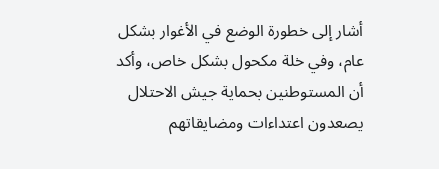أشار إلى خطورة الوضع في الأغوار بشكل عام، وفي خلة مكحول بشكل خاص، وأكد أن المستوطنين بحماية جيش الاحتلال يصعدون اعتداءات ومضايقاتهم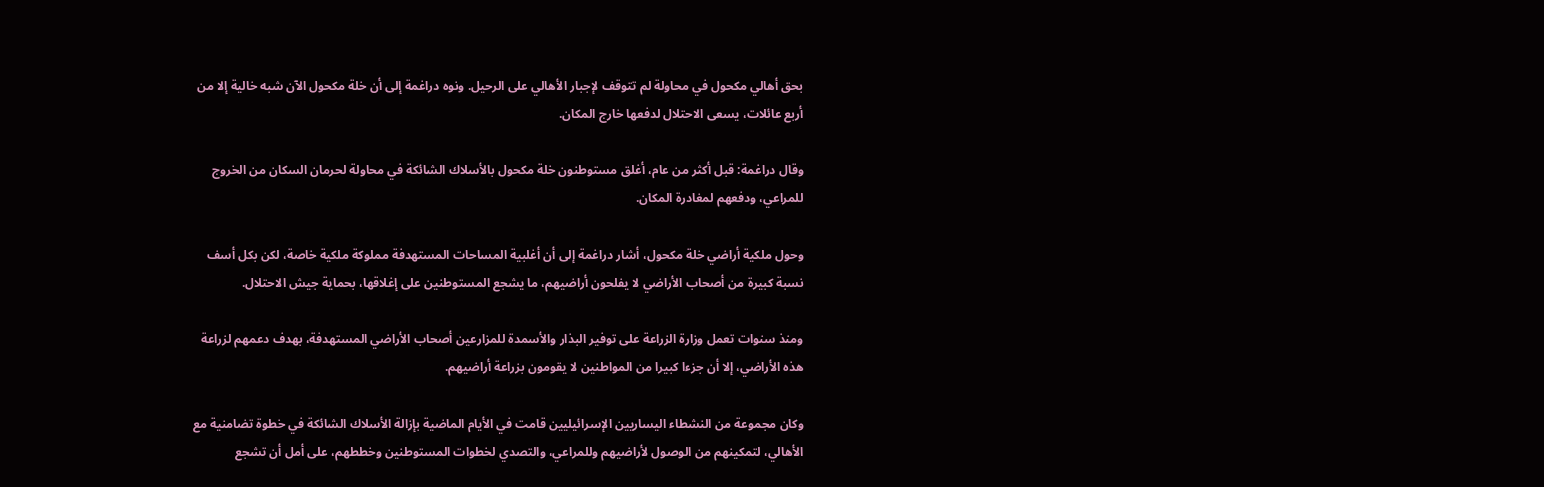بحق أهالي مكحول في محاولة لم تتوقف لإجبار الأهالي على الرحيل. ونوه دراغمة إلى أن خلة مكحول الآن شبه خالية إلا من أربع عائلات، يسعى الاحتلال لدفعها خارج المكان.

وقال دراغمة: قبل أكثر من عام، أغلق مستوطنون خلة مكحول بالأسلاك الشائكة في محاولة لحرمان السكان من الخروج للمراعي، ودفعهم لمغادرة المكان.

وحول ملكية أراضي خلة مكحول، أشار دراغمة إلى أن أغلبية المساحات المستهدفة مملوكة ملكية خاصة، لكن بكل أسف نسبة كبيرة من أصحاب الأراضي لا يفلحون أراضيهم، ما يشجع المستوطنين على إغلاقها، بحماية جيش الاحتلال.

ومنذ سنوات تعمل وزارة الزراعة على توفير البذار والأسمدة للمزارعين أصحاب الأراضي المستهدفة، بهدف دعمهم لزراعة هذه الأراضي، إلا أن جزءا كبيرا من المواطنين لا يقومون بزراعة أراضيهم.

وكان مجموعة من النشطاء اليساريين الإسرائيليين قامت في الأيام الماضية بإزالة الأسلاك الشائكة في خطوة تضامنية مع الأهالي، لتمكينهم من الوصول لأراضيهم وللمراعي، والتصدي لخطوات المستوطنين وخططهم، على أمل أن تشجع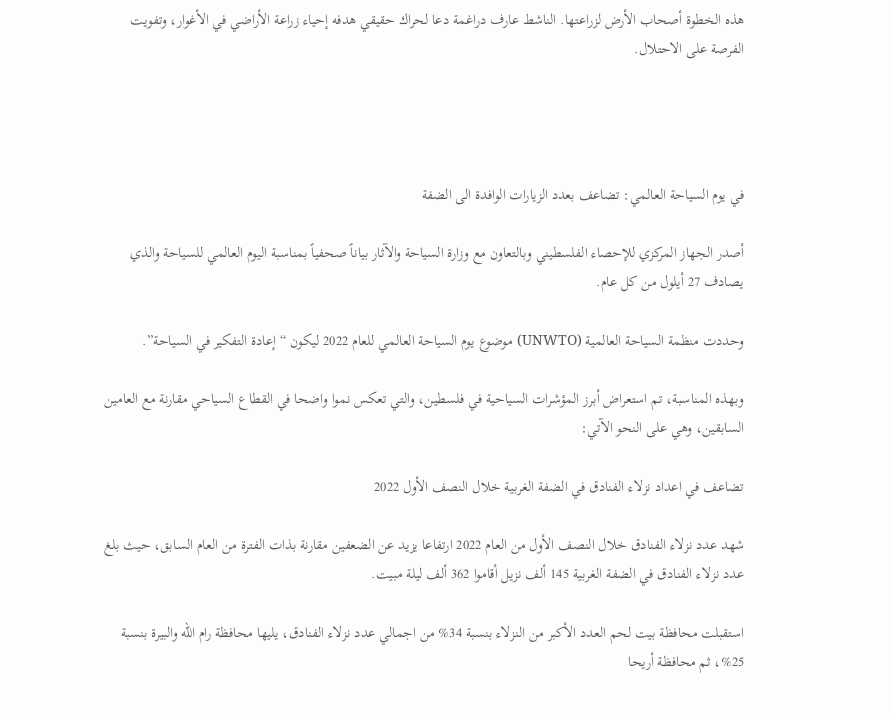هذه الخطوة أصحاب الأرض لزراعتها. الناشط عارف دراغمة دعا لحراك حقيقي هدفه إحياء زراعة الأراضي في الأغوار، وتفويت الفرصة على الاحتلال.




في يوم السياحة العالمي: تضاعف بعدد الزيارات الوافدة الى الضفة

أصدر الجهاز المركزي للإحصاء الفلسطيني وبالتعاون مع وزارة السياحة والآثار بياناً صحفياً بمناسبة اليوم العالمي للسياحة والذي يصادف 27 أيلول من كل عام.

وحددت منظمة السياحة العالمية (UNWTO) موضوع يوم السياحة العالمي للعام 2022 ليكون “إعادة التفكير في السياحة”.

وبهذه المناسبة، تم استعراض أبرز المؤشرات السياحية في فلسطين، والتي تعكس نموا واضحا في القطاع السياحي مقارنة مع العامين السابقين، وهي على النحو الآتي:

تضاعف في اعداد نزلاء الفنادق في الضفة الغربية خلال النصف الأول 2022

شهد عدد نزلاء الفنادق خلال النصف الأول من العام 2022 ارتفاعا يزيد عن الضعفين مقارنة بذات الفترة من العام السابق، حيث بلغ عدد نزلاء الفنادق في الضفة الغربية 145 ألف نزيل أقاموا 362 ألف ليلة مبيت.

استقبلت محافظة بيت لحم العدد الأكبر من النزلاء بنسبة 34% من اجمالي عدد نزلاء الفنادق، يليها محافظة رام الله والبيرة بنسبة 25%، ثم محافظة أريحا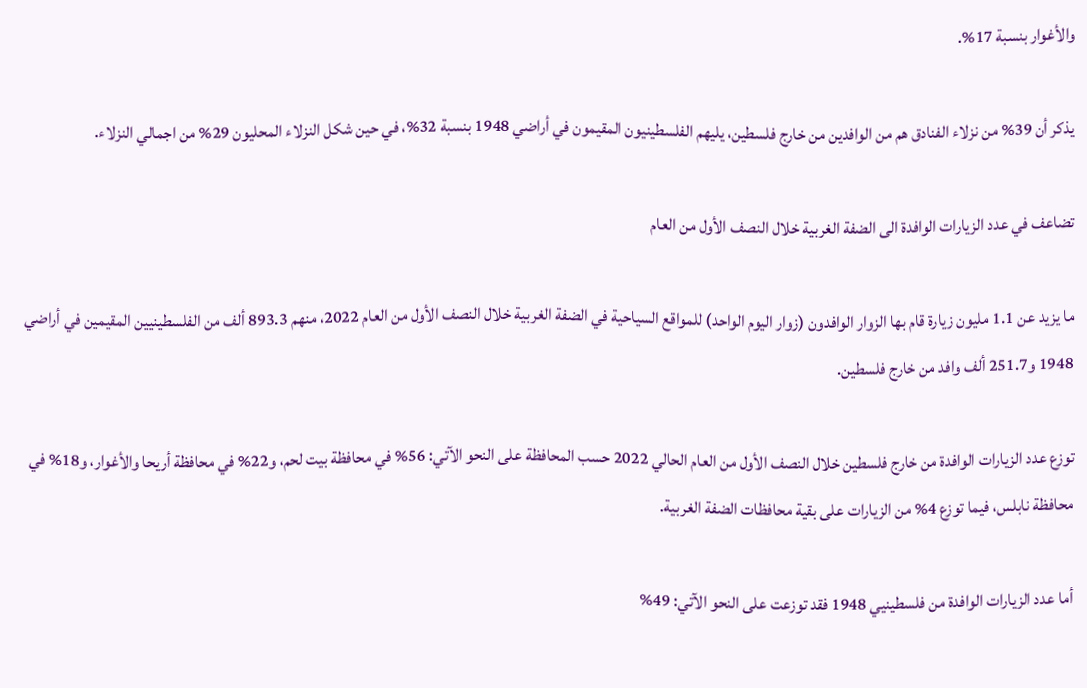والأغوار بنسبة 17%.

يذكر أن 39% من نزلاء الفنادق هم من الوافدين من خارج فلسطين، يليهم الفلسطينيون المقيمون في أراضي 1948 بنسبة 32%، في حين شكل النزلاء المحليون 29% من اجمالي النزلاء.

تضاعف في عدد الزيارات الوافدة الى الضفة الغربية خلال النصف الأول من العام

ما يزيد عن 1.1 مليون زيارة قام بها الزوار الوافدون (زوار اليوم الواحد) للمواقع السياحية في الضفة الغربية خلال النصف الأول من العام 2022، منهم 893.3 ألف من الفلسطينيين المقيمين في أراضي 1948 و251.7 ألف وافد من خارج فلسطين.

توزع عدد الزيارات الوافدة من خارج فلسطين خلال النصف الأول من العام الحالي 2022 حسب المحافظة على النحو الآتي: 56% في محافظة بيت لحم، و22% في محافظة أريحا والأغوار، و18% في محافظة نابلس، فيما توزع 4% من الزيارات على بقية محافظات الضفة الغربية.

أما عدد الزيارات الوافدة من فلسطينيي 1948 فقد توزعت على النحو الآتي: 49%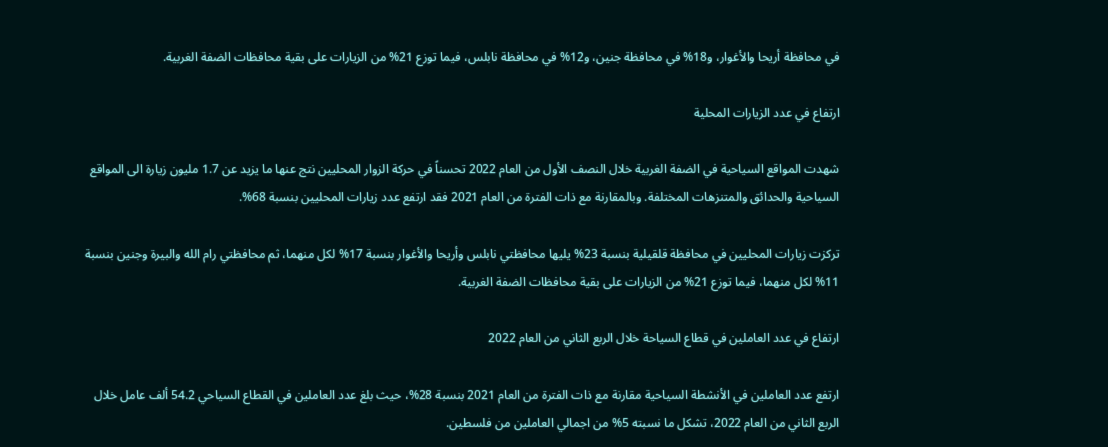في محافظة أريحا والأغوار، و18% في محافظة جنين، و12% في محافظة نابلس، فيما توزع 21% من الزيارات على بقية محافظات الضفة الغربية.

ارتفاع في عدد الزيارات المحلية

شهدت المواقع السياحية في الضفة الغربية خلال النصف الأول من العام 2022 تحسناً في حركة الزوار المحليين نتج عنها ما يزيد عن 1.7 مليون زيارة الى المواقع السياحية والحدائق والمتنزهات المختلفة. وبالمقارنة مع ذات الفترة من العام 2021 فقد ارتفع عدد زيارات المحليين بنسبة 68%.

تركزت زيارات المحليين في محافظة قلقيلية بنسبة 23% يليها محافظتي نابلس وأريحا والأغوار بنسبة 17% لكل منهما، ثم محافظتي رام الله والبيرة وجنين بنسبة 11% لكل منهما، فيما توزع 21% من الزيارات على بقية محافظات الضفة الغربية.

ارتفاع في عدد العاملين في قطاع السياحة خلال الربع الثاني من العام 2022

ارتفع عدد العاملين في الأنشطة السياحية مقارنة مع ذات الفترة من العام 2021 بنسبة 28%، حيث بلغ عدد العاملين في القطاع السياحي 54.2 ألف عامل خلال الربع الثاني من العام 2022، تشكل ما نسبته 5% من اجمالي العاملين من فلسطين.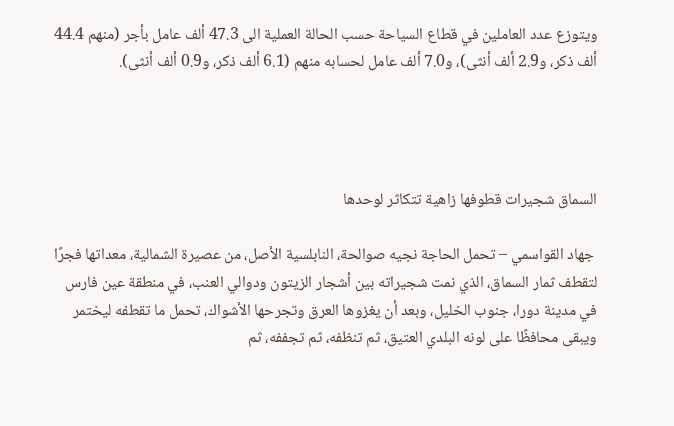ويتوزع عدد العاملين في قطاع السياحة حسب الحالة العملية الى 47.3 ألف عامل بأجر (منهم 44.4 ألف ذكر، و2.9 ألف أنثى)، و7.0 ألف عامل لحسابه منهم (6.1 ألف ذكر، و0.9 ألف أنثى).




السماق شجيرات قطوفها زاهية تتكاثر لوحدها

 جهاد القواسمي – تحمل الحاجة نجيه صوالحة، النابلسية الأصل، من عصيرة الشمالية، معداتها فجرًا لتقطف ثمار السماق، الذي نمت شجيراته بين أشجار الزيتون ودوالي العنب، في منطقة عين فارس في مدينة دورا، جنوب الخليل، وبعد أن يغزوها العرق وتجرحها الأشواك، تحمل ما تقطفه ليختمر ويبقى محافظًا على لونه البلدي العتيق، ثم تنظفه، ثم تجففه، ثم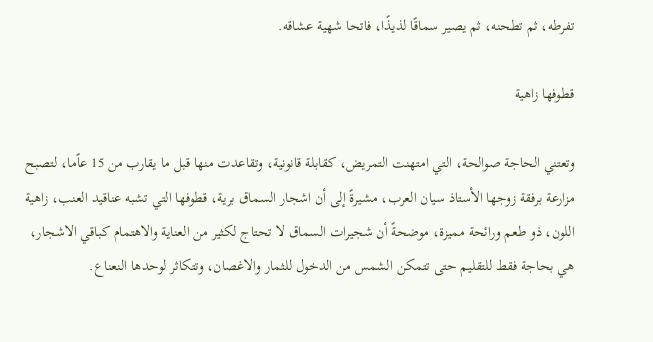تفرطه، ثم تطحنه، ثم يصير سماقًا لذيذًا، فاتحا شهية عشاقه.

قطوفها زاهية

وتعتني الحاجة صوالحة، التي امتهنت التمريض، كقابلة قانونية، وتقاعدت منها قبل ما يقارب من 15 عاًما، لتصبح مزارعة برفقة زوجها الأستاذ سيان العرب، مشيرةً إلى أن اشجار السماق برية، قطوفها التي تشبه عناقيد العنب، زاهية اللون، ذو طعم ورائحة مميزة، موضحةً أن شجيرات السماق لا تحتاج لكثير من العناية والاهتمام كباقي الاشجار، هي بحاجة فقط للتقليم حتى تتمكن الشمس من الدخول للثمار والاغصان، وتتكاثر لوحدها النعناع.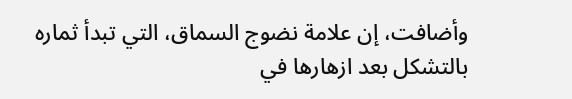وأضافت، إن علامة نضوج السماق، التي تبدأ ثماره بالتشكل بعد ازهارها في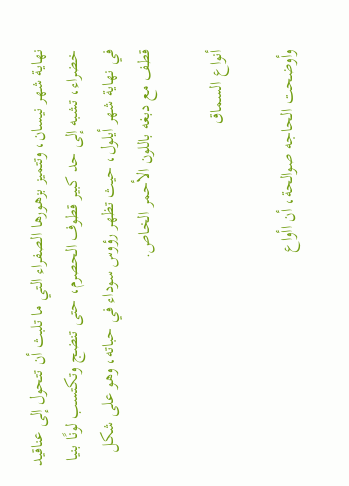نهاية شهر نيسان، وتتميز بزهورها الصفراء التي ما تلبث أن تتحول إلى عناقيد خضراء، تشبه إلى حد كبير قطوف الحصرم، حتى تنضج وتكتسب لونًا بنيا في نهاية شهر أيلول، حيث تظهر رؤوس سوداء في حباته، وهو على شكل قطف مع دبغه باللون الأحمر الخاص.

أنواع السماق

وأوضحت الحاجه صوالحة، أن اأواع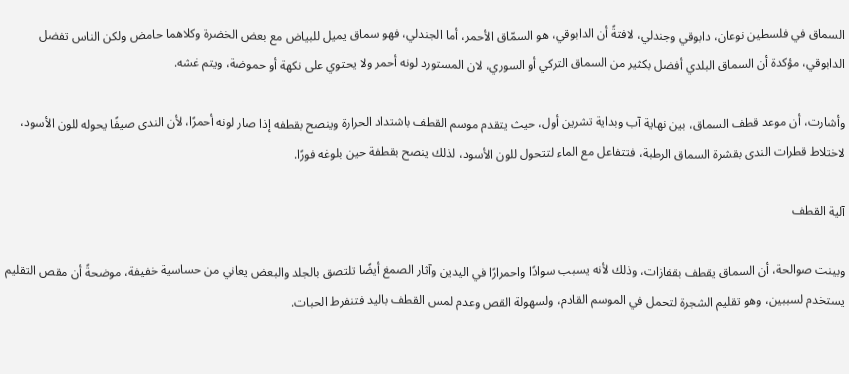السماق في فلسطين نوعان، دابوقي وجندلي، لافتةً أن الدابوقي، هو السمّاق الأحمر، أما الجندلي، فهو سماق يميل للبياض مع بعض الخضرة وكلاهما حامض ولكن الناس تفضل الدابوقي، مؤكدة أن السماق البلدي أفضل بكثير من السماق التركي أو السوري، لان المستورد لونه أحمر ولا يحتوي على نكهة أو حموضة، ويتم غشه.

وأشارت، أن موعد قطف السماق، بين نهاية آب وبداية تشرين أول، حيث يتقدم موسم القطف باشتداد الحرارة وينصح بقطفه إذا صار لونه أحمرًا، لأن الندى صيفًا يحوله للون الأسود، لاختلاط قطرات الندى بقشرة السماق الرطبة، فتتفاعل مع الماء لتتحول للون الأسود، لذلك ينصح بقطفة حين بلوغه فورًا.

آلية القطف

وبينت صوالحة، أن السماق يقطف بقفازات، وذلك لأنه يسبب سوادًا واحمرارًا في اليدين وآثار الصمغ أيضًا تلتصق بالجلد والبعض يعاني من حساسية خفيفة، موضحةً أن مقص التقليم يستخدم لسببين، وهو تقليم الشجرة لتحمل في الموسم القادم، ولسهولة القص وعدم لمس القطف باليد فتنفرط الحبات.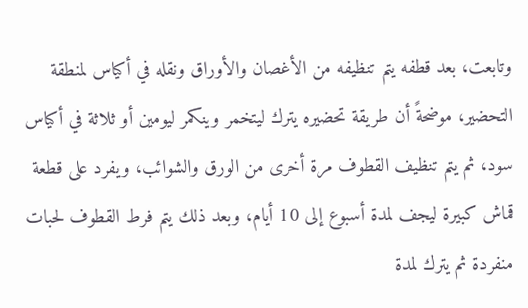وتابعت، بعد قطفه يتم تنظيفه من الأغصان والأوراق ونقله في أكياس لمنطقة التحضير، موضحةً أن طريقة تحضيره يترك ليتخمر وينكمر ليومين أو ثلاثة في أكياس سود، ثم يتم تنظيف القطوف مرة أخرى من الورق والشوائب، ويفرد على قطعة قماش كبيرة ليجف لمدة أسبوع إلى 10 أيام، وبعد ذلك يتم فرط القطوف لحبات منفردة ثم يترك لمدة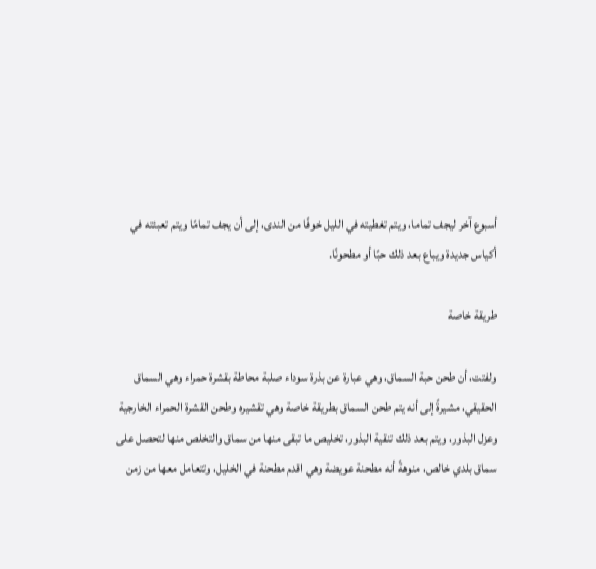أسبوع آخر ليجف تماما، ويتم تغطيته في الليل خوفًا من الندى، إلى أن يجف تمامًا ويتم تعبئته في أكياس جديدة ويباع بعد ذلك حبًا أو مطحونًا.

طريقة خاصة

ولفتت، أن طحن حبة السماق، وهي عبارة عن بذرة سوداء صلبة محاطة بقشرة حمراء وهي السماق الحقيقي، مشيرةً إلى أنه يتم طحن السماق بطريقة خاصة وهي تقشيره وطحن القشرة الحمراء الخارجية وعزل البذور، ويتم بعد ذلك تنقية البذور، تخليص ما تبقى منها من سماق والتخلص منها لتحصل على سماق بلدي خالص، منوهةً أنه مطحنة عويضة وهي اقدم مطحنة في الخليل، وتتعامل معها من زمن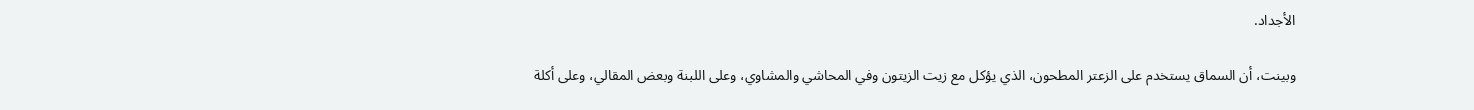الأجداد.

وبينت، أن السماق يستخدم على الزعتر المطحون، الذي يؤكل مع زيت الزيتون وفي المحاشي والمشاوي، وعلى اللبنة وبعض المقالي، وعلى أكلة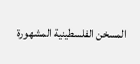المسخن الفلسطينية المشهورة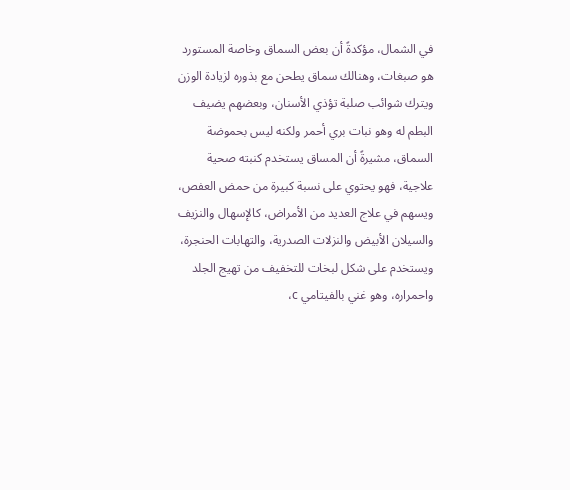في الشمال، مؤكدةً أن بعض السماق وخاصة المستورد هو صبغات، وهنالك سماق يطحن مع بذوره لزيادة الوزن ويترك شوائب صلبة تؤذي الأسنان، وبعضهم يضيف البطم له وهو نبات بري أحمر ولكنه ليس بحموضة السماق، مشيرةً أن المساق يستخدم كنبته صحية علاجية، فهو يحتوي على نسبة كبيرة من حمض العفص، ويسهم في علاج العديد من الأمراض، كالإسهال والنزيف والسيلان الأبيض والنزلات الصدرية، والتهابات الحنجرة، ويستخدم على شكل لبخات للتخفيف من تهيج الجلد واحمراره، وهو غني بالفيتامي c،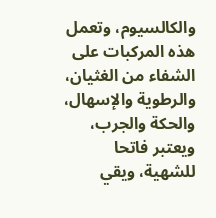والكالسيوم، وتعمل هذه المركبات على الشفاء من الغثيان، والرطوية والإسهال، والحكة والجرب، ويعتبر فاتحا للشهية، ويقي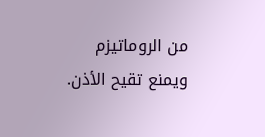من الروماتيزم ويمنع تقيح الأذن.